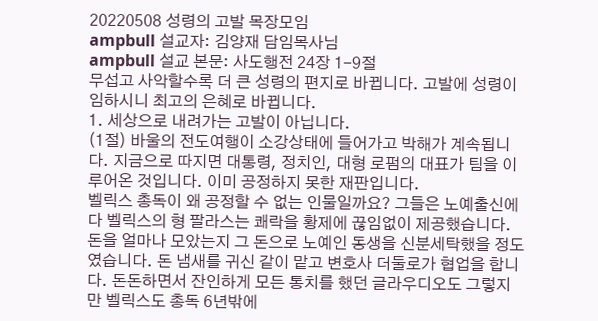20220508 성령의 고발 목장모임
ampbull 설교자: 김양재 담임목사님
ampbull 설교 본문: 사도행전 24장 1-9절
무섭고 사악할수록 더 큰 성령의 편지로 바뀝니다. 고발에 성령이 임하시니 최고의 은혜로 바뀝니다.
1. 세상으로 내려가는 고발이 아닙니다.
(1절) 바울의 전도여행이 소강상태에 들어가고 박해가 계속됩니다. 지금으로 따지면 대통령, 정치인, 대형 로펌의 대표가 팀을 이루어온 것입니다. 이미 공정하지 못한 재판입니다.
벨릭스 총독이 왜 공정할 수 없는 인물일까요? 그들은 노예출신에다 벨릭스의 형 팔라스는 쾌락을 황제에 끊임없이 제공했습니다. 돈을 얼마나 모았는지 그 돈으로 노예인 동생을 신분세탁했을 정도였습니다. 돈 냄새를 귀신 같이 맡고 변호사 더둘로가 협업을 합니다. 돈돈하면서 잔인하게 모든 통치를 했던 글라우디오도 그렇지만 벨릭스도 총독 6년밖에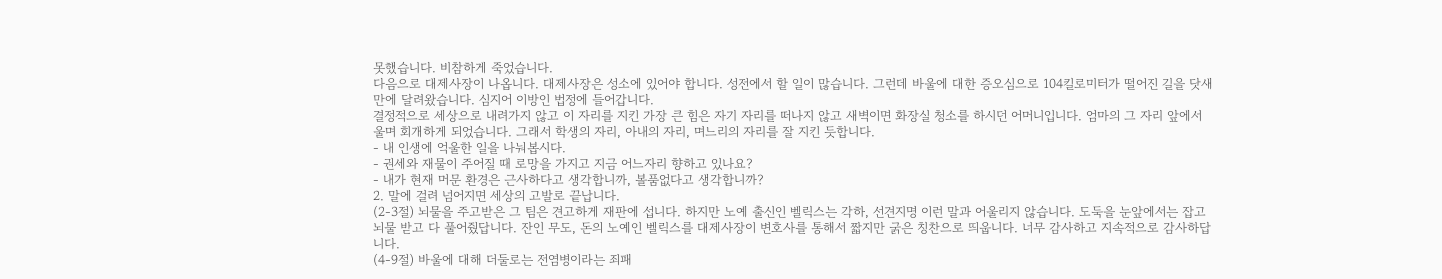못했습니다. 비참하게 죽었습니다.
다음으로 대제사장이 나옵니다. 대제사장은 성소에 있어야 합니다. 성전에서 할 일이 많습니다. 그런데 바울에 대한 증오심으로 104킬로미터가 떨어진 길을 닷새만에 달려왔습니다. 심지어 이방인 법정에 들어갑니다.
결정적으로 세상으로 내려가지 않고 이 자리를 지킨 가장 큰 힘은 자기 자리를 떠나지 않고 새벽이면 화장실 청소를 하시던 어머니입니다. 엄마의 그 자리 앞에서 울며 회개하게 되었습니다. 그래서 학생의 자리, 아내의 자리, 며느리의 자리를 잘 지킨 듯합니다.
- 내 인생에 억울한 일을 나눠봅시다.
- 권세와 재물이 주어질 때 로망을 가지고 지금 어느자리 향하고 있나요?
- 내가 현재 머문 환경은 근사하다고 생각합니까, 볼품없다고 생각합니까?
2. 말에 걸려 넘어지면 세상의 고발로 끝납니다.
(2-3절) 뇌물을 주고받은 그 팀은 견고하게 재판에 섭니다. 하지만 노예 출신인 벨릭스는 각하, 선견지명 이런 말과 어울리지 않습니다. 도둑을 눈앞에서는 잡고 뇌물 받고 다 풀어줬답니다. 잔인 무도, 돈의 노예인 벨릭스를 대제사장이 변호사를 통해서 짧지만 굵은 칭찬으로 띄웁니다. 너무 감사하고 지속적으로 감사하답니다.
(4-9절) 바울에 대해 더둘로는 전염병이라는 죄패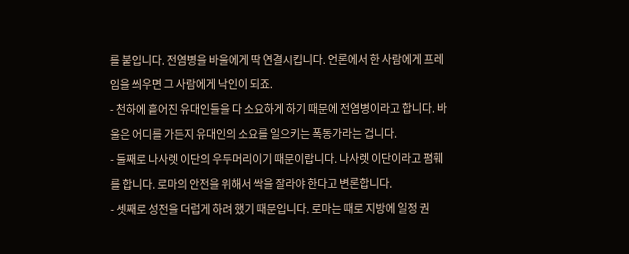를 붙입니다. 전염병을 바울에게 딱 연결시킵니다. 언론에서 한 사람에게 프레임을 씌우면 그 사람에게 낙인이 되죠.
- 천하에 흩어진 유대인들을 다 소요하게 하기 때문에 전염병이라고 합니다. 바울은 어디를 가든지 유대인의 소요를 일으키는 폭동가라는 겁니다.
- 둘째로 나사렛 이단의 우두머리이기 때문이랍니다. 나사렛 이단이라고 폄훼를 합니다. 로마의 안전을 위해서 싹을 잘라야 한다고 변론합니다.
- 셋째로 성전을 더럽게 하려 했기 때문입니다. 로마는 때로 지방에 일정 권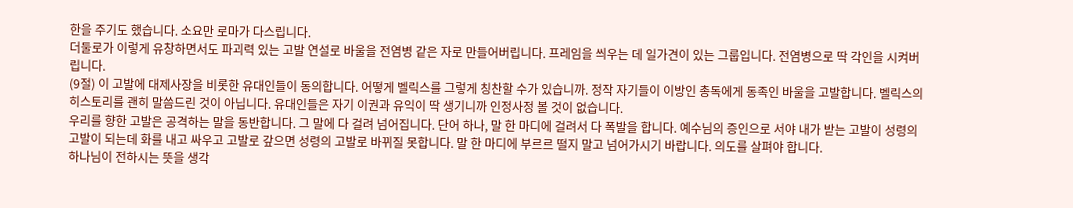한을 주기도 했습니다. 소요만 로마가 다스립니다.
더둘로가 이렇게 유창하면서도 파괴력 있는 고발 연설로 바울을 전염병 같은 자로 만들어버립니다. 프레임을 씌우는 데 일가견이 있는 그룹입니다. 전염병으로 딱 각인을 시켜버립니다.
(9절) 이 고발에 대제사장을 비롯한 유대인들이 동의합니다. 어떻게 벨릭스를 그렇게 칭찬할 수가 있습니까. 정작 자기들이 이방인 총독에게 동족인 바울을 고발합니다. 벨릭스의 히스토리를 괜히 말씀드린 것이 아닙니다. 유대인들은 자기 이권과 유익이 딱 생기니까 인정사정 볼 것이 없습니다.
우리를 향한 고발은 공격하는 말을 동반합니다. 그 말에 다 걸려 넘어집니다. 단어 하나, 말 한 마디에 걸려서 다 폭발을 합니다. 예수님의 증인으로 서야 내가 받는 고발이 성령의 고발이 되는데 화를 내고 싸우고 고발로 갚으면 성령의 고발로 바뀌질 못합니다. 말 한 마디에 부르르 떨지 말고 넘어가시기 바랍니다. 의도를 살펴야 합니다.
하나님이 전하시는 뜻을 생각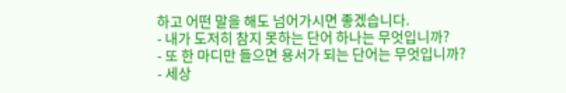하고 어떤 말을 해도 넘어가시면 좋겠습니다.
- 내가 도저히 참지 못하는 단어 하나는 무엇입니까?
- 또 한 마디만 들으면 용서가 되는 단어는 무엇입니까?
- 세상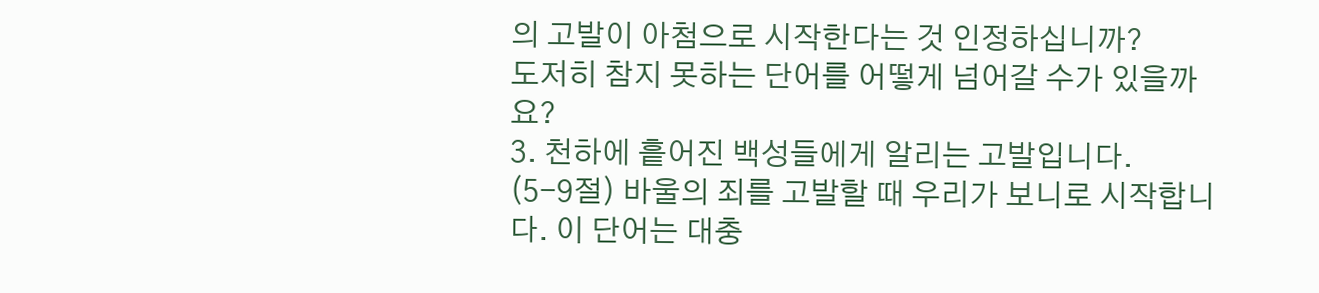의 고발이 아첨으로 시작한다는 것 인정하십니까?
도저히 참지 못하는 단어를 어떻게 넘어갈 수가 있을까요?
3. 천하에 흩어진 백성들에게 알리는 고발입니다.
(5-9절) 바울의 죄를 고발할 때 우리가 보니로 시작합니다. 이 단어는 대충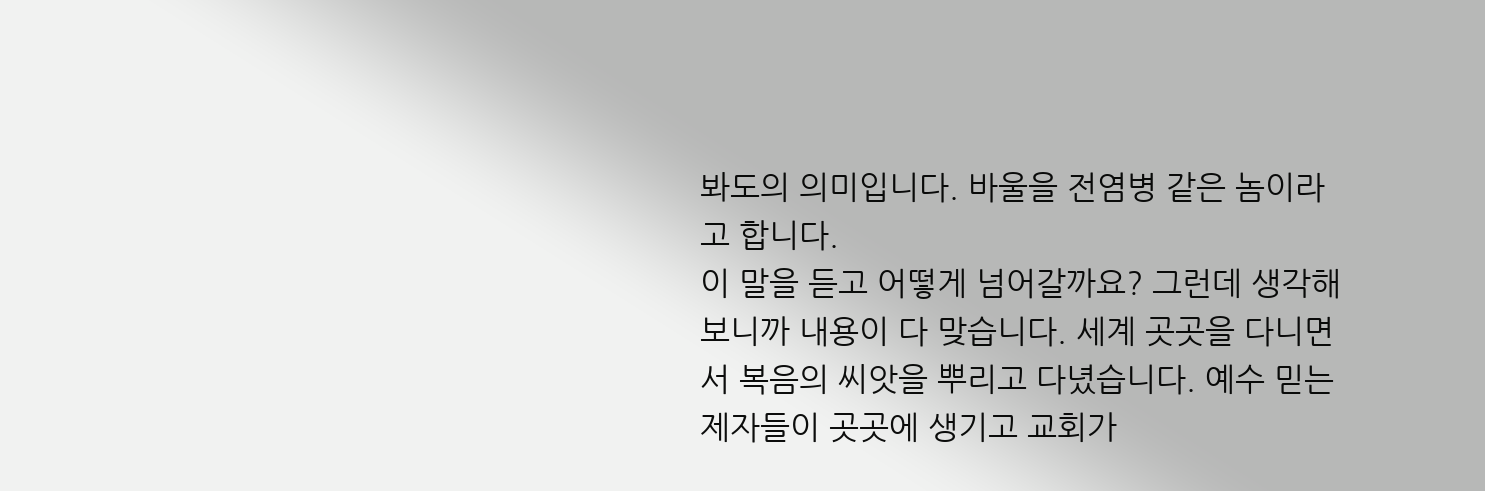봐도의 의미입니다. 바울을 전염병 같은 놈이라고 합니다.
이 말을 듣고 어떻게 넘어갈까요? 그런데 생각해보니까 내용이 다 맞습니다. 세계 곳곳을 다니면서 복음의 씨앗을 뿌리고 다녔습니다. 예수 믿는 제자들이 곳곳에 생기고 교회가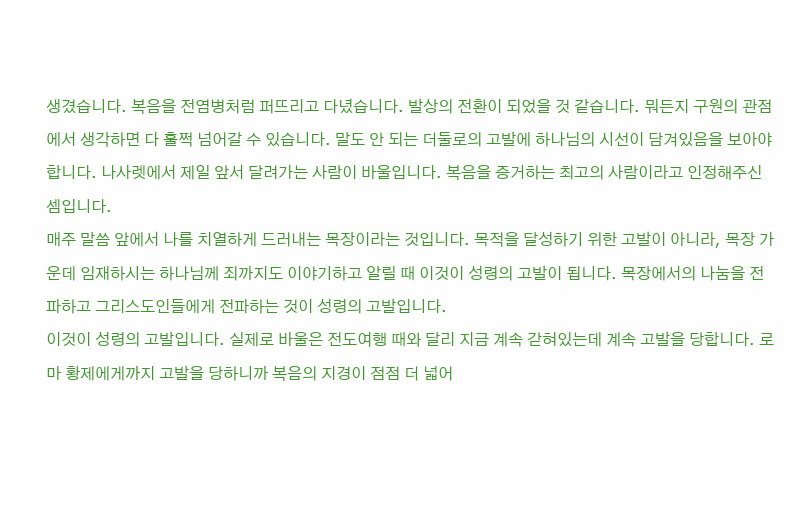생겼습니다. 복음을 전염병처럼 퍼뜨리고 다녔습니다. 발상의 전환이 되었을 것 같습니다. 뭐든지 구원의 관점에서 생각하면 다 훌쩍 넘어갈 수 있습니다. 말도 안 되는 더둘로의 고발에 하나님의 시선이 담겨있음을 보아야 합니다. 나사렛에서 제일 앞서 달려가는 사람이 바울입니다. 복음을 증거하는 최고의 사람이라고 인정해주신 셈입니다.
매주 말씀 앞에서 나를 치열하게 드러내는 목장이라는 것입니다. 목적을 달성하기 위한 고발이 아니라, 목장 가운데 임재하시는 하나님께 죄까지도 이야기하고 알릴 때 이것이 성령의 고발이 됩니다. 목장에서의 나눔을 전파하고 그리스도인들에게 전파하는 것이 성령의 고발입니다.
이것이 성령의 고발입니다. 실제로 바울은 전도여행 때와 달리 지금 계속 갇혀있는데 계속 고발을 당합니다. 로마 황제에게까지 고발을 당하니까 복음의 지경이 점점 더 넓어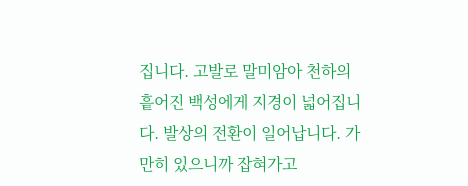집니다. 고발로 말미암아 천하의 흩어진 백성에게 지경이 넓어집니다. 발상의 전환이 일어납니다. 가만히 있으니까 잡혀가고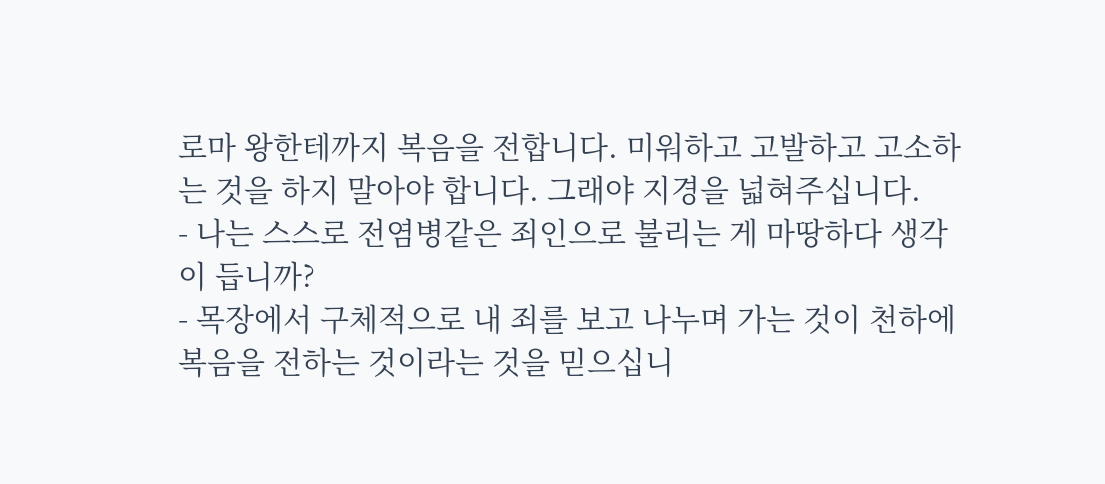로마 왕한테까지 복음을 전합니다. 미워하고 고발하고 고소하는 것을 하지 말아야 합니다. 그래야 지경을 넓혀주십니다.
- 나는 스스로 전염병같은 죄인으로 불리는 게 마땅하다 생각이 듭니까?
- 목장에서 구체적으로 내 죄를 보고 나누며 가는 것이 천하에 복음을 전하는 것이라는 것을 믿으십니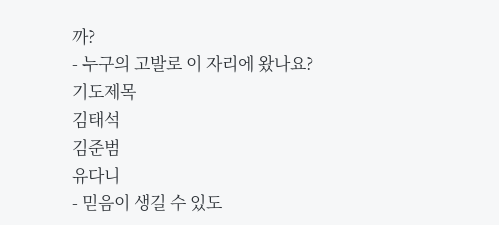까?
- 누구의 고발로 이 자리에 왔나요?
기도제목
김태석
김준범
유다니
- 믿음이 생길 수 있도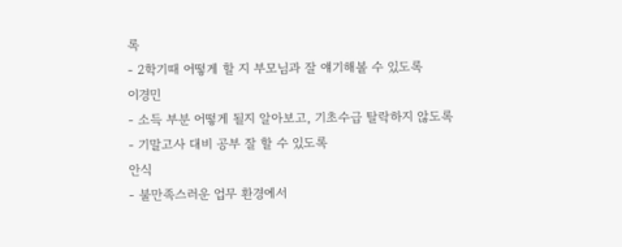록
- 2학기때 어떻게 할 지 부모님과 잘 얘기해볼 수 있도록
이경민
- 소득 부분 어떻게 될지 알아보고, 기초수급 탈락하지 않도록
- 기말고사 대비 공부 잘 할 수 있도록
안식
- 불만족스러운 업무 환경에서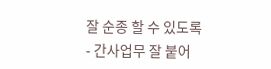잘 순종 할 수 있도록
- 간사업무 잘 붙어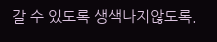갈 수 있도록 생색나지않도록.